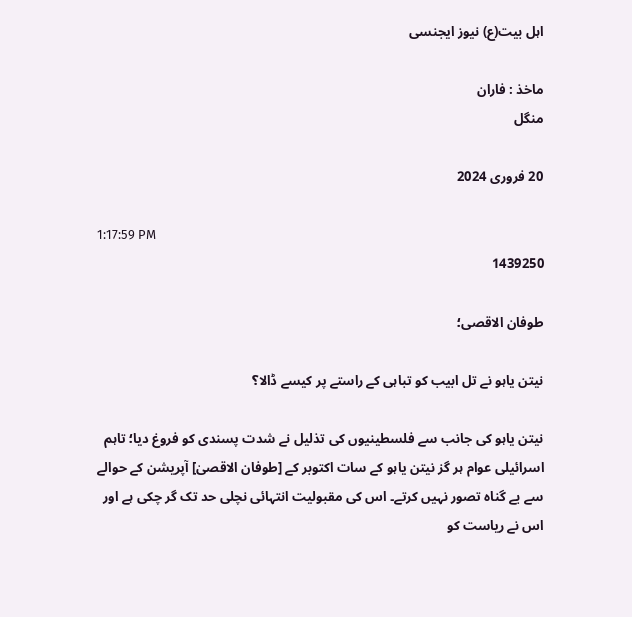اہل بیت(ع) نیوز ایجنسی

ماخذ : فاران
منگل

20 فروری 2024

1:17:59 PM
1439250

طوفان الاقصی؛

نیتن یاہو نے تل ابیب کو تباہی کے راستے پر کیسے ڈالا؟

نیتن یاہو کی جانب سے فلسطینیوں کی تذلیل نے شدت پسندی کو فروغ دیا؛ تاہم اسرائیلی عوام ہر گز نیتن یاہو کے سات اکتوبر کے [طوفان الاقصیٰ] آپریشن کے حوالے سے بے گناہ تصور نہیں کرتے۔ اس کی مقبولیت انتہائی نچلی حد تک گر چکی ہے اور اس نے ریاست کو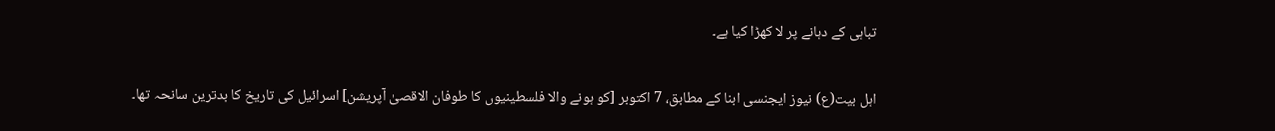تباہی کے دہانے پر لا کھڑا کیا ہے۔

اہل بیت(ع) نیوز ایجنسی ابنا کے مطابق، 7 اکتوبر [کو ہونے والا فلسطینیوں کا طوفان الاقصیٰ آپریشن] اسرائیل کی تاریخ کا بدترین سانحہ تھا۔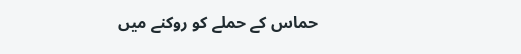حماس کے حملے کو روکنے میں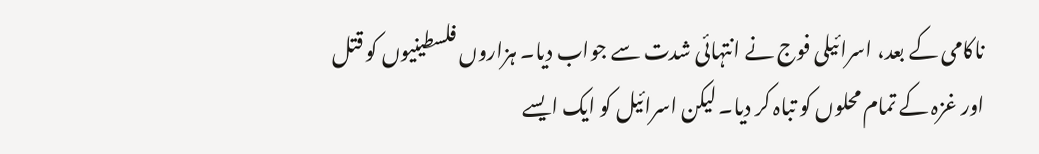ناکامی کے بعد، اسرائیلی فوج نے انتہائی شدت سے جواب دیا۔ ہزاروں فلسطینیوں کو قتل اور غزہ کے تمام محلوں کو تباہ کر دیا۔ لیکن اسرائیل کو ایک ایسے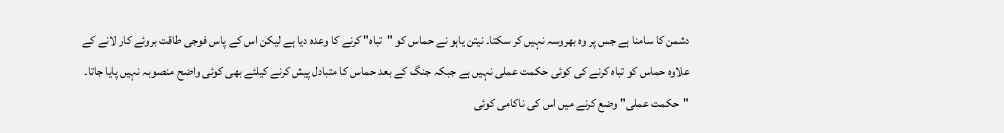دشمن کا سامنا ہے جس پر وہ بھروسہ نہیں کر سکتا۔ نیتن یاہو نے حماس کو "تباہ" کرنے کا وعدہ دیا ہے لیکن اس کے پاس فوجی طاقت بروئے کار لانے کے علاوہ حماس کو تباہ کرنے کی کوئی حکمت عملی نہیں ہے جبکہ جنگ کے بعد حماس کا متبادل پیش کرنے کیلئے بھی کوئی واضح منصوبہ نہیں پایا جاتا۔ "حکمت عملی" وضع کرنے میں اس کی ناکامی کوئی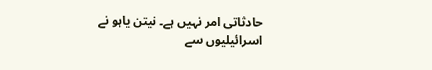حادثاتی امر نہیں ہے۔ نیتن یاہو نے اسرائیلیوں سے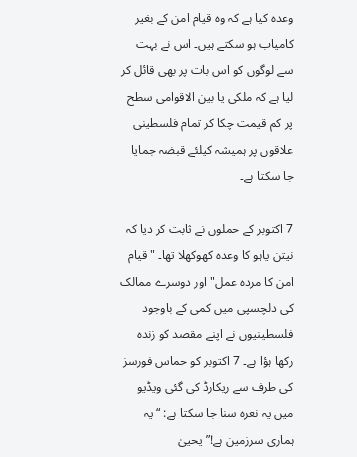وعدہ کیا ہے کہ وہ قیام امن کے بغیر کامیاب ہو سکتے ہیں۔ اس نے بہت سے لوگوں کو اس بات پر بھی قائل کر لیا ہے کہ ملکی یا بین الاقوامی سطح پر کم قیمت چکا کر تمام فلسطینی علاقوں پر ہمیشہ کیلئے قبضہ جمایا جا سکتا ہے۔

7 اکتوبر کے حملوں نے ثابت کر دیا کہ نیتن یاہو کا وعدہ کھوکھلا تھا۔ "قیام امن کا مردہ عمل" اور دوسرے ممالک کی دلچسپی میں کمی کے باوجود فلسطینیوں نے اپنے مقصد کو زندہ رکھا ہؤا ہے۔ 7 اکتوبر کو حماس فورسز کی طرف سے ریکارڈ کی گئی ویڈیو میں یہ نعرہ سنا جا سکتا ہے: “یہ ہماری سرزمین ہے!” یحییٰ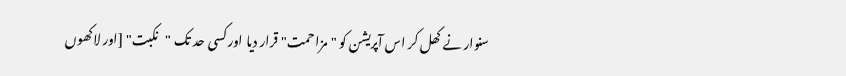سنوار نے کھل کر اس آپریشن کو "مزاحمت" قرار دیا اور کسی حد تک "نکبت" [اور لاکھوں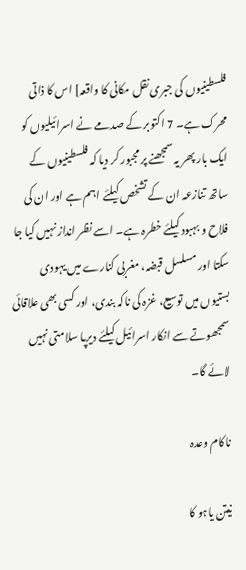فلسطینیوں کی جبری نقل مکانی کا واقعہ] اس کا ذاتی محرک ہے۔ 7 اکتوبر کے صدمے نے اسرائیلیوں کو ایک بار پھر یہ سمجھنے پر مجبور کر دیا کہ فلسطینیوں کے ساتھ تنازعہ ان کے تشخص کیلئے اہم ہے اور ان کی فلاح و بہبود کیلئے خطرہ ہے۔ اسے نظر انداز نہیں کیا جا سکتا اور مسلسل قبضہ، مغربی کنارے میں یہودی بستیوں میں توسیع، غزہ کی ناکہ بندی، اور کسی بھی علاقائی سمجھوتے سے انکار اسرائیل کیلئے دیرپا سلامتی نہیں لائے گا۔

ناکام وعدہ

نیتن یاہو کا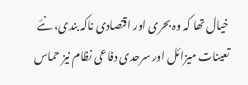خیال تھا کہ وہ بحری اور اقتصادی ناکہ بندی، نئے تعینات میزائل اور سرحدی دفاعی نظام نیز حماس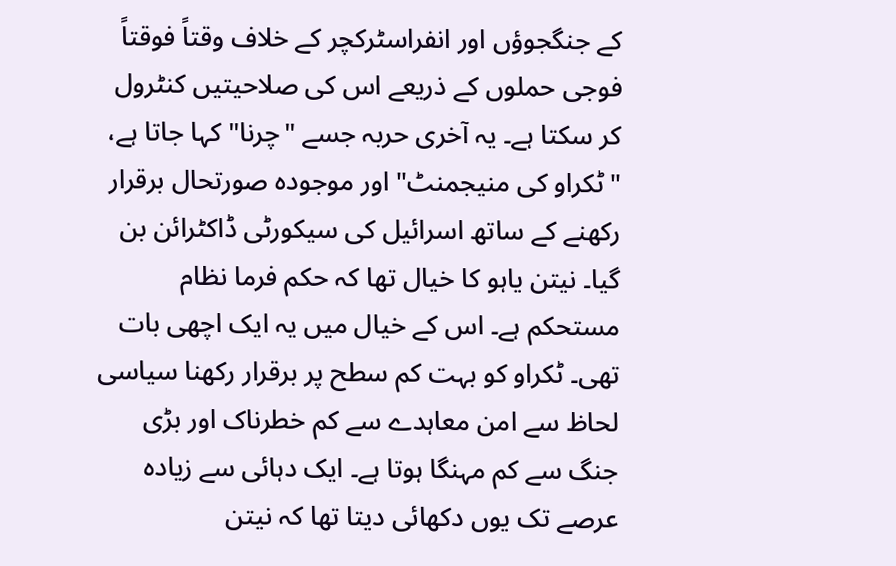کے جنگجوؤں اور انفراسٹرکچر کے خلاف وقتاً فوقتاً فوجی حملوں کے ذریعے اس کی صلاحیتیں کنٹرول کر سکتا ہے۔ یہ آخری حربہ جسے "چرنا" کہا جاتا ہے، "ٹکراو کی منیجمنٹ" اور موجودہ صورتحال برقرار رکھنے کے ساتھ اسرائیل کی سیکورٹی ڈاکٹرائن بن گیا۔ نیتن یاہو کا خیال تھا کہ حکم فرما نظام مستحکم ہے۔ اس کے خیال میں یہ ایک اچھی بات تھی۔ ٹکراو کو بہت کم سطح پر برقرار رکھنا سیاسی لحاظ سے امن معاہدے سے کم خطرناک اور بڑی جنگ سے کم مہنگا ہوتا ہے۔ ایک دہائی سے زیادہ عرصے تک یوں دکھائی دیتا تھا کہ نیتن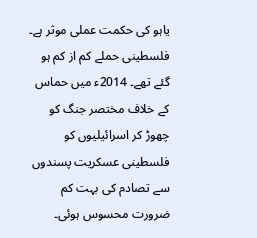یاہو کی حکمت عملی موثر ہے۔ فلسطینی حملے کم از کم ہو گئے تھے۔ 2014ء میں حماس کے خلاف مختصر جنگ کو چھوڑ کر اسرائیلیوں کو فلسطینی عسکریت پسندوں سے تصادم کی بہت کم ضرورت محسوس ہوئی۔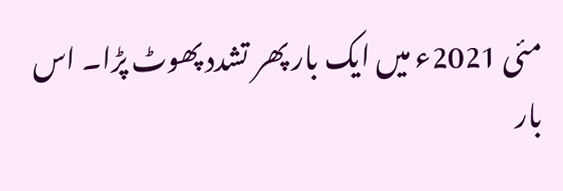مئی 2021ء میں ایک بار پھر تشدد پھوٹ پڑا۔ اس بار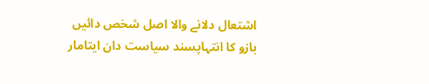اشتعال دلانے والا اصل شخص دائیں بازو کا انتہاپسند سیاست دان ایتامار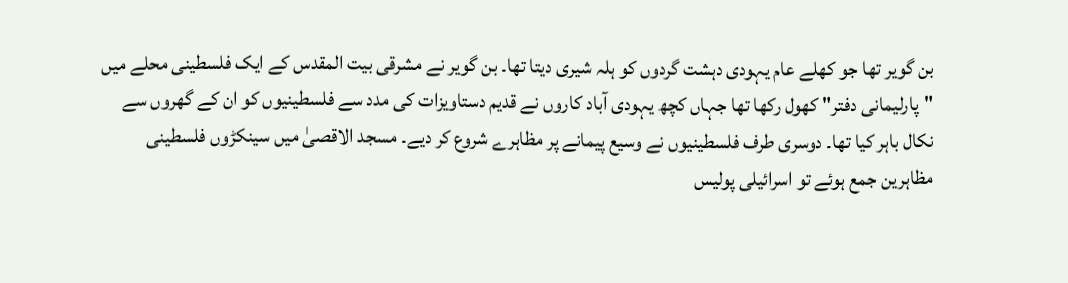بن گویر تھا جو کھلے عام یہودی دہشت گردوں کو ہلہ شیری دیتا تھا۔ بن گویر نے مشرقی بیت المقدس کے ایک فلسطینی محلے میں "پارلیمانی دفتر" کھول رکھا تھا جہاں کچھ یہودی آباد کاروں نے قدیم دستاویزات کی مدد سے فلسطینیوں کو ان کے گھروں سے نکال باہر کیا تھا۔ دوسری طرف فلسطینیوں نے وسیع پیمانے پر مظاہرے شروع کر دیے۔ مسجد الاقصیٰ میں سینکڑوں فلسطینی مظاہرین جمع ہوئے تو اسرائیلی پولیس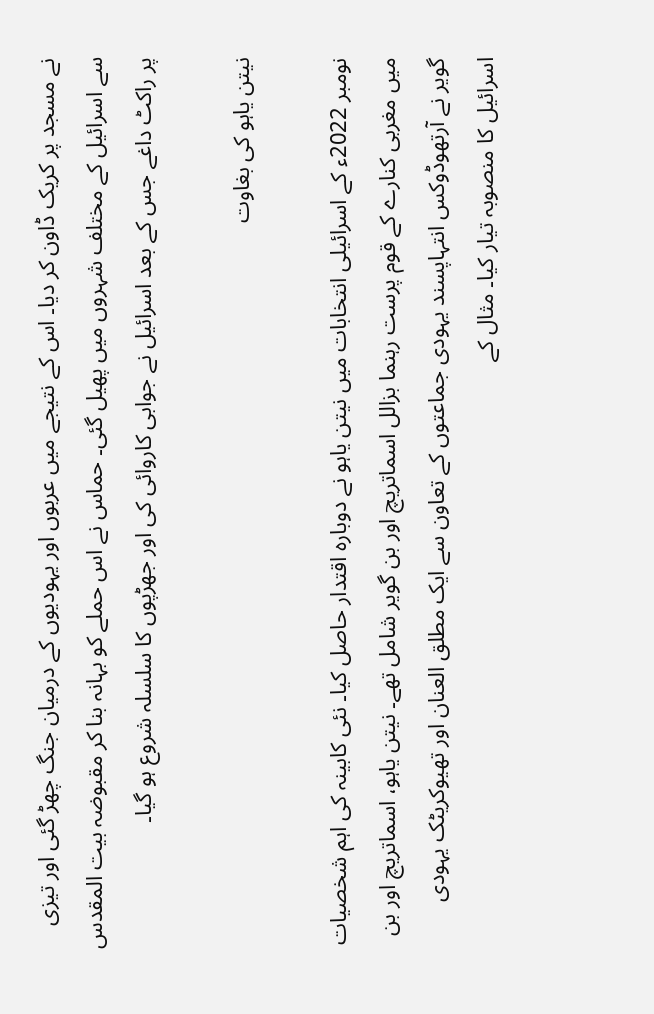نے مسجد پر کریک ڈاون کر دیا۔ اس کے نتیجے میں عربوں اور یہودیوں کے درمیان جنگ چھڑ گئی اور تیزی سے اسرائیل کے مختلف شہروں میں پھیل گئی۔ حماس نے اس حملے کو بہانہ بنا کر مقبوضہ بیت المقدس پر راکٹ داغے جس کے بعد اسرائیل نے جوابی کاروائی کی اور جھڑپوں کا سلسلہ شروع ہو گیا۔

نیتن یاہو کی بغاوت

نومبر 2022ء کے اسرائیلی انتخابات میں نیتن یاہو نے دوبارہ اقتدار حاصل کیا۔ نئی کابینہ کی اہم شخصیات میں مغربی کنارے کے قوم پرست رہنما بزالل اسماتریچ اور بن گویر شامل تھے۔ نیتن یاہو، اسماتریچ اور بن گویر نے آرتھوڈوکس انتہاپسند یہودی جماعتوں کے تعاون سے ایک مطلق العنان اور تھیوکریٹک یہودی اسرائیل کا منصوبہ تیار کیا۔ مثال کے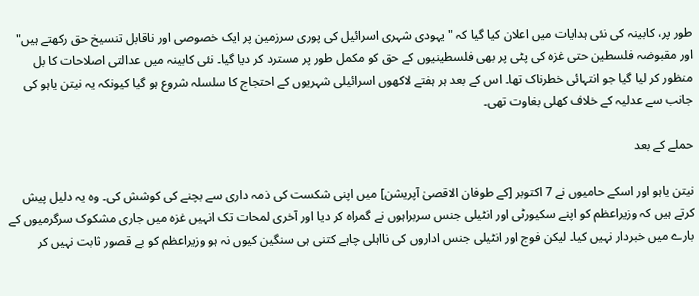طور پر، کابینہ کی نئی ہدایات میں اعلان کیا گیا کہ "یہودی شہری اسرائیل کی پوری سرزمین پر ایک خصوصی اور ناقابل تنسیخ حق رکھتے ہیں" اور مقبوضہ فلسطین حتی غزہ کی پٹی پر بھی فلسطینیوں کے حق کو مکمل طور پر مسترد کر دیا گیا۔ نئی کابینہ میں عدالتی اصلاحات کا بل منظور کر لیا گیا جو انتہائی خطرناک تھا۔ اس کے بعد ہر ہفتے لاکھوں اسرائیلی شہریوں کے احتجاج کا سلسلہ شروع ہو گیا کیونکہ یہ نیتن یاہو کی جانب سے عدلیہ کے خلاف کھلی بغاوت تھی۔

حملے کے بعد

نیتن یاہو اور اسکے حامیوں نے 7 اکتوبر [کے طوفان الاقصیٰ آپریشن] میں اپنی شکست کی ذمہ داری سے بچنے کی کوشش کی۔ وہ یہ دلیل پیش کرتے ہیں کہ وزیراعظم کو اپنے سکیورٹی اور انٹیلی جنس سربراہوں نے گمراہ کر دیا اور آخری لمحات تک انہیں غزہ میں جاری مشکوک سرگرمیوں کے بارے میں خبردار نہیں کیا۔ لیکن فوج اور انٹیلی جنس اداروں کی نااہلی چاہے کتنی ہی سنگین کیوں نہ ہو وزیراعظم کو بے قصور ثابت نہیں کر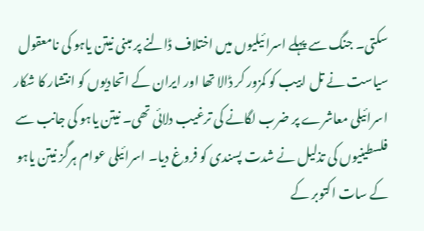سکتی۔ جنگ سے پہلے اسرائیلیوں میں اختلاف ڈالنے پر مبنی نیتن یاہو کی نامعقول سیاست نے تل ابیب کو کمزور کر ڈالا تھا اور ایران کے اتحادیوں کو انتشار کا شکار اسرائیلی معاشرے پر ضرب لگانے کی ترغیب دلائی تھی۔ نیتن یاہو کی جانب سے فلسطینیوں کی تذلیل نے شدت پسندی کو فروغ دیا۔ اسرائیلی عوام ہرگز نیتن یاہو کے سات اکتوبر کے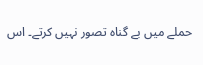حملے میں بے گناہ تصور نہیں کرتے۔ اس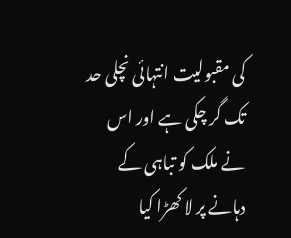کی مقبولیت انتہائی نچلی حد تک گر چکی ہے اور اس نے ملک کو تباہی کے دہانے پر لا کھڑا کیا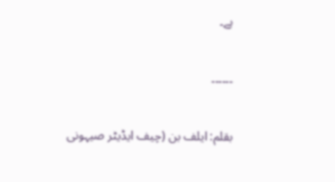ہے۔

۔۔۔۔۔۔

بقلم: ایلف بن (چیف ایڈیٹر صیہونی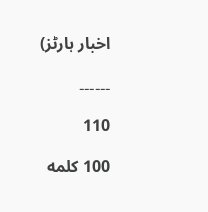اخبار ہارٹز)

۔۔۔۔۔۔

110

100 کلمه